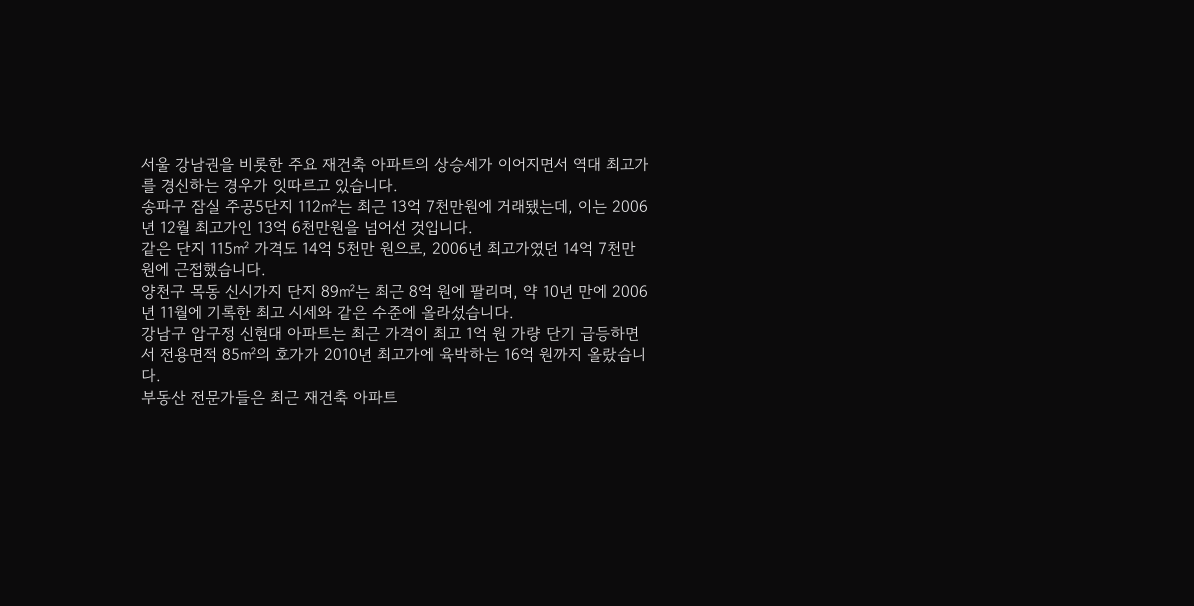서울 강남권을 비롯한 주요 재건축 아파트의 상승세가 이어지면서 역대 최고가를 경신하는 경우가 잇따르고 있습니다.
송파구 잠실 주공5단지 112㎡는 최근 13억 7천만원에 거래됐는데, 이는 2006년 12월 최고가인 13억 6천만원을 넘어선 것입니다.
같은 단지 115㎡ 가격도 14억 5천만 원으로, 2006년 최고가였던 14억 7천만 원에 근접했습니다.
양천구 목동 신시가지 단지 89㎡는 최근 8억 원에 팔리며, 약 10년 만에 2006년 11월에 기록한 최고 시세와 같은 수준에 올라섰습니다.
강남구 압구정 신현대 아파트는 최근 가격이 최고 1억 원 가량 단기 급등하면서 전용면적 85㎡의 호가가 2010년 최고가에 육박하는 16억 원까지 올랐습니다.
부동산 전문가들은 최근 재건축 아파트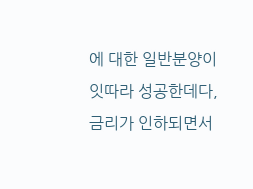에 대한 일반분양이 잇따라 성공한데다, 금리가 인하되면서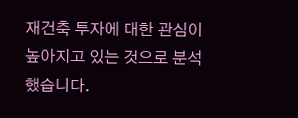재건축 투자에 대한 관심이 높아지고 있는 것으로 분석했습니다.